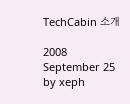TechCabin 소개

2008 September 25 by xeph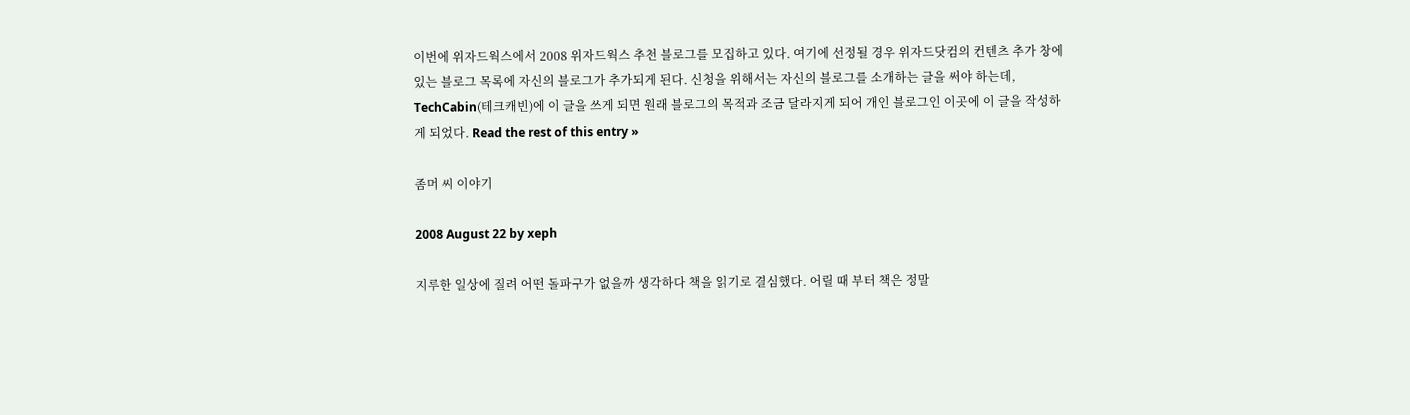이번에 위자드웍스에서 2008 위자드웍스 추천 블로그를 모집하고 있다. 여기에 선정될 경우 위자드닷컴의 컨텐츠 추가 창에 있는 블로그 목록에 자신의 블로그가 추가되게 된다. 신청을 위해서는 자신의 블로그를 소개하는 글을 써야 하는데, TechCabin(테크캐빈)에 이 글을 쓰게 되면 원래 블로그의 목적과 조금 달라지게 되어 개인 블로그인 이곳에 이 글을 작성하게 되었다. Read the rest of this entry »

좀머 씨 이야기

2008 August 22 by xeph

지루한 일상에 질려 어떤 돌파구가 없을까 생각하다 책을 읽기로 결심했다. 어릴 때 부터 책은 정말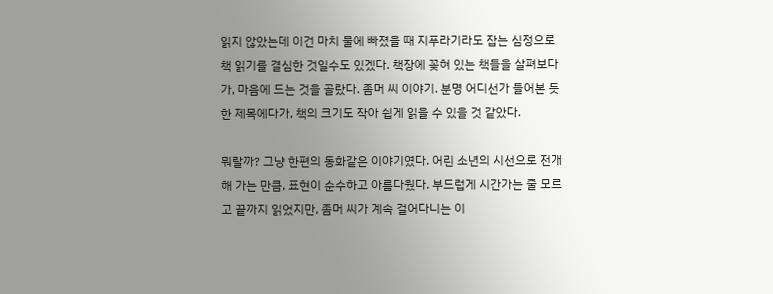읽지 않았는데 이건 마치 물에 빠졌을 때 지푸라기라도 잡는 심정으로 책 읽기를 결심한 것일수도 있겠다. 책장에 꽂혀 있는 책들을 살펴보다가, 마음에 드는 것을 골랐다. 좀머 씨 이야기. 분명 어디선가 들어본 듯한 제목에다가, 책의 크기도 작아 쉽게 읽을 수 있을 것 같았다.

뭐랄까? 그냥 한편의 동화같은 이야기였다. 어린 소년의 시선으로 전개해 가는 만큼, 표현이 순수하고 아름다웠다. 부드럽게 시간가는 줄 모르고 끝까지 읽었지만, 좀머 씨가 계속 걸어다니는 이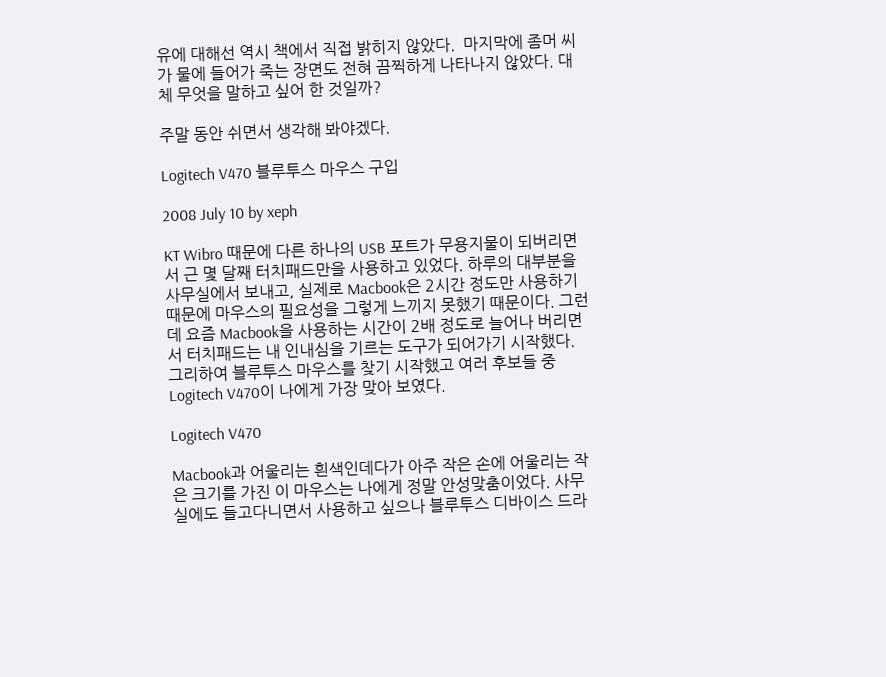유에 대해선 역시 책에서 직접 밝히지 않았다.  마지막에 좀머 씨가 물에 들어가 죽는 장면도 전혀 끔찍하게 나타나지 않았다. 대체 무엇을 말하고 싶어 한 것일까?

주말 동안 쉬면서 생각해 봐야겠다.

Logitech V470 블루투스 마우스 구입

2008 July 10 by xeph

KT Wibro 때문에 다른 하나의 USB 포트가 무용지물이 되버리면서 근 몇 달째 터치패드만을 사용하고 있었다. 하루의 대부분을 사무실에서 보내고, 실제로 Macbook은 2시간 정도만 사용하기 때문에 마우스의 필요성을 그렇게 느끼지 못했기 때문이다. 그런데 요즘 Macbook을 사용하는 시간이 2배 정도로 늘어나 버리면서 터치패드는 내 인내심을 기르는 도구가 되어가기 시작했다. 그리하여 블루투스 마우스를 찾기 시작했고 여러 후보들 중 Logitech V470이 나에게 가장 맞아 보였다.

Logitech V470

Macbook과 어울리는 흰색인데다가 아주 작은 손에 어울리는 작은 크기를 가진 이 마우스는 나에게 정말 안성맞춤이었다. 사무실에도 들고다니면서 사용하고 싶으나 블루투스 디바이스 드라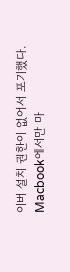이버 설치 권한이 없어서 포기했다. Macbook에서만 마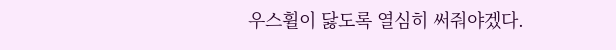우스휠이 닳도록 열심히 써줘야겠다.